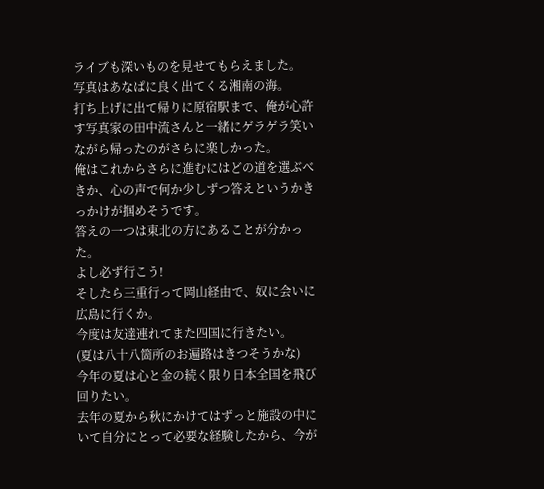ライブも深いものを見せてもらえました。
写真はあなぱに良く出てくる湘南の海。
打ち上げに出て帰りに原宿駅まで、俺が心許す写真家の田中流さんと一緒にゲラゲラ笑いながら帰ったのがさらに楽しかった。
俺はこれからさらに進むにはどの道を選ぶべきか、心の声で何か少しずつ答えというかきっかけが掴めそうです。
答えの一つは東北の方にあることが分かった。
よし必ず行こう!
そしたら三重行って岡山経由で、奴に会いに広島に行くか。
今度は友達連れてまた四国に行きたい。
(夏は八十八箇所のお遍路はきつそうかな)
今年の夏は心と金の続く限り日本全国を飛び回りたい。
去年の夏から秋にかけてはずっと施設の中にいて自分にとって必要な経験したから、今が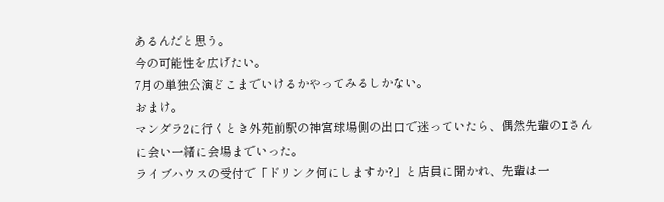あるんだと思う。
今の可能性を広げたい。
7月の単独公演どこまでいけるかやってみるしかない。
おまけ。
マンダラ2に行くとき外苑前駅の神宮球場側の出口で迷っていたら、偶然先輩のIさんに会い一緒に会場までいった。
ライブハウスの受付で「ドリンク何にしますか?」と店員に聞かれ、先輩は一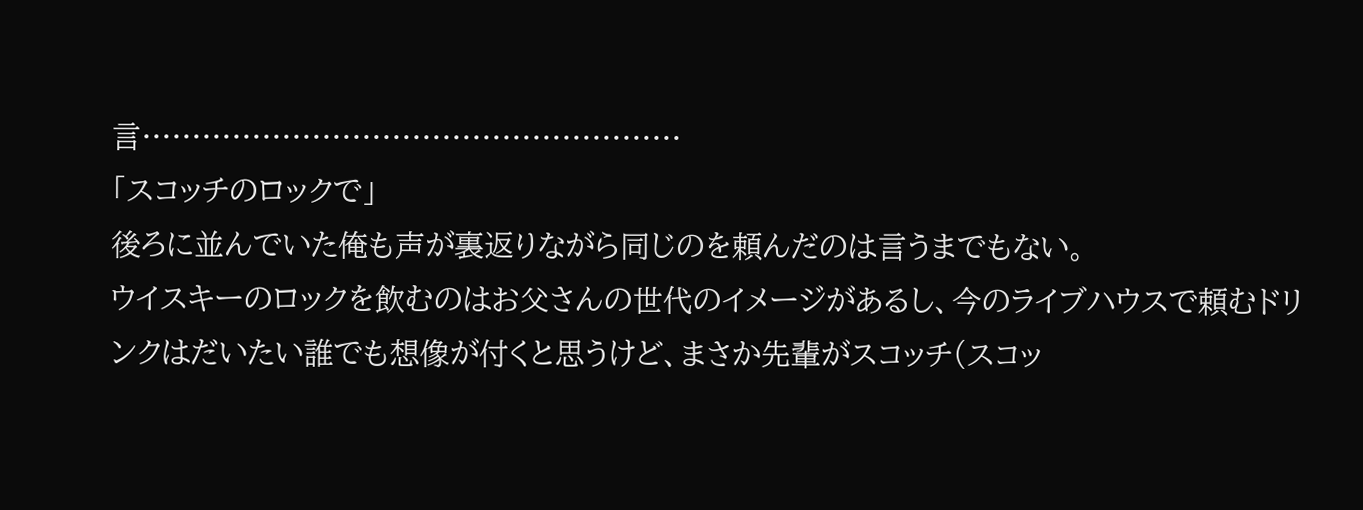言………………………………………………
「スコッチのロックで」
後ろに並んでいた俺も声が裏返りながら同じのを頼んだのは言うまでもない。
ウイスキーのロックを飲むのはお父さんの世代のイメージがあるし、今のライブハウスで頼むドリンクはだいたい誰でも想像が付くと思うけど、まさか先輩がスコッチ(スコッ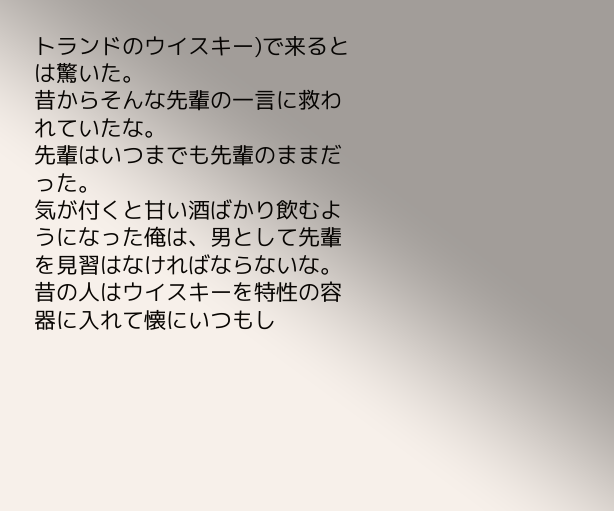トランドのウイスキー)で来るとは驚いた。
昔からそんな先輩の一言に救われていたな。
先輩はいつまでも先輩のままだった。
気が付くと甘い酒ばかり飲むようになった俺は、男として先輩を見習はなければならないな。
昔の人はウイスキーを特性の容器に入れて懐にいつもし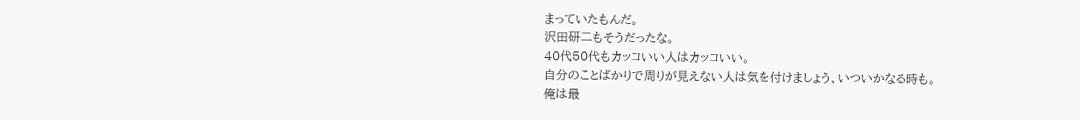まっていたもんだ。
沢田研二もそうだったな。
40代50代もカッコいい人はカッコいい。
自分のことばかりで周りが見えない人は気を付けましょう、いついかなる時も。
俺は最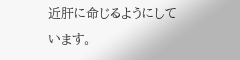近肝に命じるようにしています。